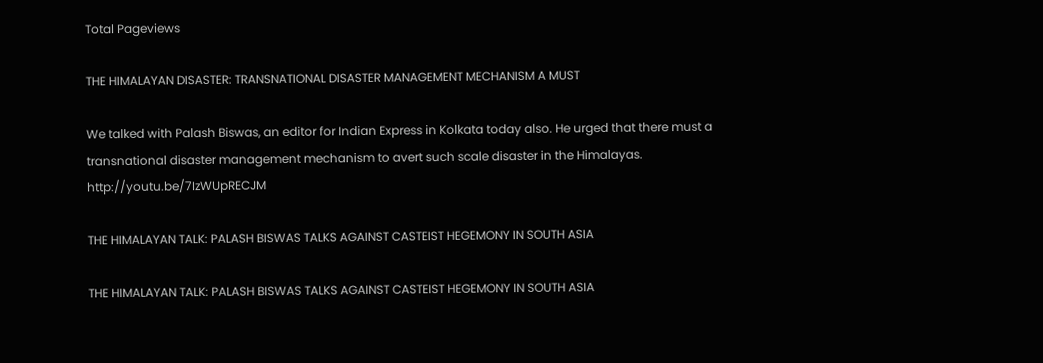Total Pageviews

THE HIMALAYAN DISASTER: TRANSNATIONAL DISASTER MANAGEMENT MECHANISM A MUST

We talked with Palash Biswas, an editor for Indian Express in Kolkata today also. He urged that there must a transnational disaster management mechanism to avert such scale disaster in the Himalayas. http://youtu.be/7IzWUpRECJM

THE HIMALAYAN TALK: PALASH BISWAS TALKS AGAINST CASTEIST HEGEMONY IN SOUTH ASIA

THE HIMALAYAN TALK: PALASH BISWAS TALKS AGAINST CASTEIST HEGEMONY IN SOUTH ASIA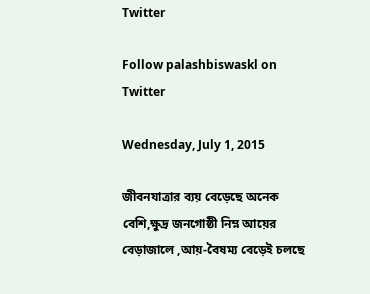Twitter

Follow palashbiswaskl on Twitter

Wednesday, July 1, 2015

জীবনযাত্রার ব্যয় বেড়েছে অনেক বেশি,ক্ষুদ্র জনগোষ্ঠী নিম্ন আয়ের বেড়াজালে ,আয়-বৈষম্য বেড়েই চলছে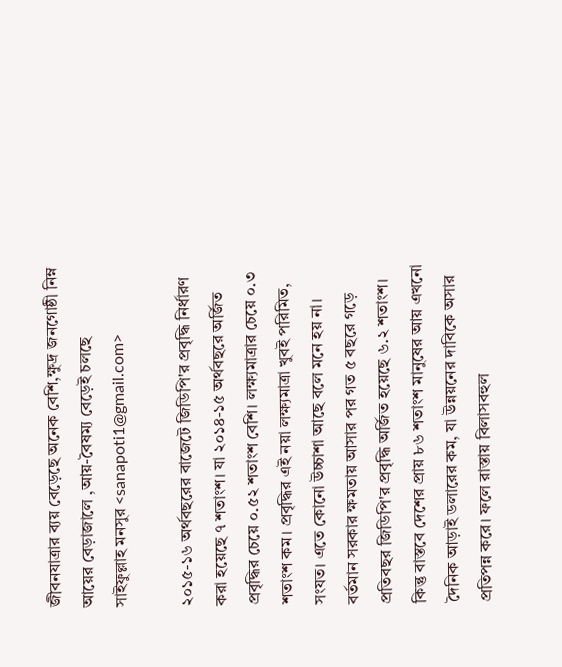জীবনযাত্রার ব্যয় বেড়েছে অনেক বেশি,ক্ষুদ্র জনগোষ্ঠী নিম্ন আয়ের বেড়াজালে ,আয়-বৈষম্য বেড়েই চলছে
সাইফুল্লাহ মনসুর <sanapoti1@gmail.com>

২০১৫-১৬ অর্থবছরের বাজেটে জিডিপি'র প্রবৃদ্ধি নির্ধারণ করা হয়েছে ৭ শতাংশ। যা ২০১৪-১৫ অর্থবছরে অর্জিত প্রবৃদ্ধির চেয়ে ০.৫২ শতাংশ বেশি। লক্ষ্যমাত্রার চেয়ে ০.৩ শতাংশ কম। প্রবৃদ্ধির এই নয়া লক্ষ্যমাত্রা খুবই পরিমিত, সংযত। এতে কোনো উচ্চাশা আছে বলে মনে হয় না। বর্তমান সরকার ক্ষমতায় আসার পর গত ৫ বছরে গড়ে প্রতিবছর জিডিপি'র প্রবৃদ্ধি অর্জিত হয়েছে ৬.২ শতাংশ।
কিন্তু বাস্তবে দেশের প্রায় ৮৬ শতাংশ মানুষের আয় এখনো দৈনিক আড়াই ডলারের কম, যা উন্নয়নের দাবিকে অসার প্রতিপন্ন করে। ফলে রাস্তায় বিলাসবহুল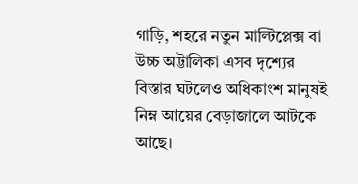গাড়ি, শহরে নতুন মাল্টিপ্লেক্স বা উচ্চ অট্টালিকা এসব দৃশ্যের বিস্তার ঘটলেও অধিকাংশ মানুষই নিম্ন আয়ের বেড়াজালে আটকে আছে।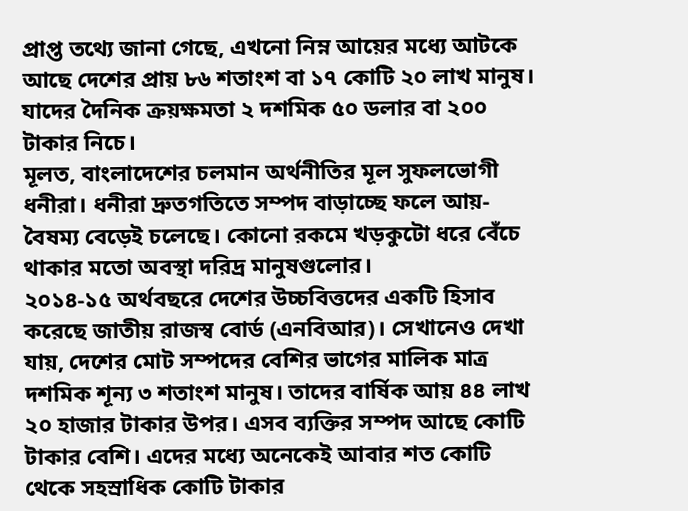প্রাপ্ত তথ্যে জানা গেছে, এখনো নিম্ন আয়ের মধ্যে আটকে আছে দেশের প্রায় ৮৬ শতাংশ বা ১৭ কোটি ২০ লাখ মানুষ। যাদের দৈনিক ক্রয়ক্ষমতা ২ দশমিক ৫০ ডলার বা ২০০ টাকার নিচে।
মূলত, বাংলাদেশের চলমান অর্থনীতির মূল সুফলভোগী ধনীরা। ধনীরা দ্রুতগতিতে সম্পদ বাড়াচ্ছে ফলে আয়-বৈষম্য বেড়েই চলেছে। কোনো রকমে খড়কুটো ধরে বেঁচে থাকার মতো অবস্থা দরিদ্র মানুষগুলোর।
২০১৪-১৫ অর্থবছরে দেশের উচ্চবিত্তদের একটি হিসাব করেছে জাতীয় রাজস্ব বোর্ড (এনবিআর)। সেখানেও দেখা যায়, দেশের মোট সম্পদের বেশির ভাগের মালিক মাত্র দশমিক শূন্য ৩ শতাংশ মানুষ। তাদের বার্ষিক আয় ৪৪ লাখ ২০ হাজার টাকার উপর। এসব ব্যক্তির সম্পদ আছে কোটি টাকার বেশি। এদের মধ্যে অনেকেই আবার শত কোটি থেকে সহস্রাধিক কোটি টাকার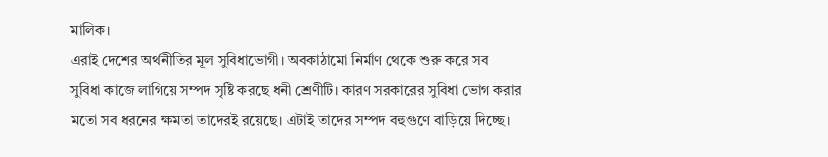মালিক।
এরাই দেশের অর্থনীতির মূল সুবিধাভোগী। অবকাঠামো নির্মাণ থেকে শুরু করে সব সুবিধা কাজে লাগিয়ে সম্পদ সৃষ্টি করছে ধনী শ্রেণীটি। কারণ সরকারের সুবিধা ভোগ করার মতো সব ধরনের ক্ষমতা তাদেরই রয়েছে। এটাই তাদের সম্পদ বহুগুণে বাড়িয়ে দিচ্ছে।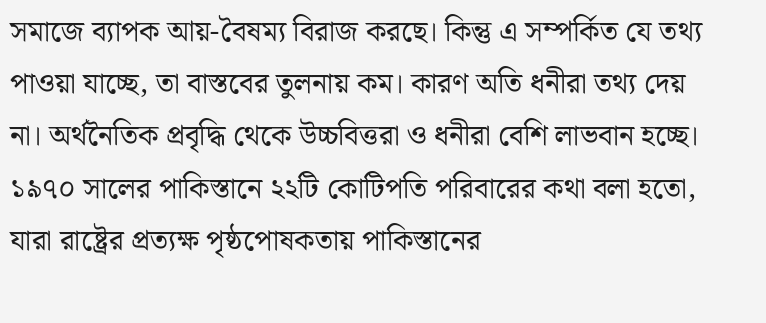সমাজে ব্যাপক আয়-বৈষম্য বিরাজ করছে। কিন্তু এ সম্পর্কিত যে তথ্য পাওয়া যাচ্ছে, তা বাস্তবের তুলনায় কম। কারণ অতি ধনীরা তথ্য দেয় না। অর্থনৈতিক প্রবৃদ্ধি থেকে উচ্চবিত্তরা ও ধনীরা বেশি লাভবান হচ্ছে।
১৯৭০ সালের পাকিস্তানে ২২টি কোটিপতি পরিবারের কথা বলা হতো, যারা রাষ্ট্রের প্রত্যক্ষ পৃষ্ঠপোষকতায় পাকিস্তানের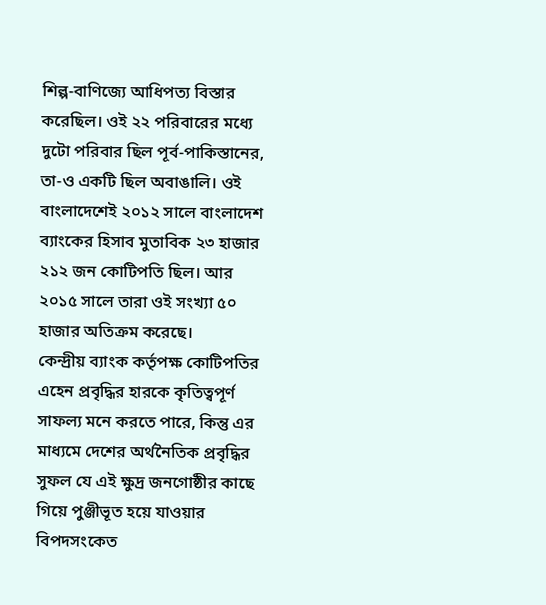শিল্প-বাণিজ্যে আধিপত্য বিস্তার করেছিল। ওই ২২ পরিবারের মধ্যে দুটো পরিবার ছিল পূর্ব-পাকিস্তানের, তা-ও একটি ছিল অবাঙালি। ওই বাংলাদেশেই ২০১২ সালে বাংলাদেশ ব্যাংকের হিসাব মুতাবিক ২৩ হাজার ২১২ জন কোটিপতি ছিল। আর ২০১৫ সালে তারা ওই সংখ্যা ৫০ হাজার অতিক্রম করেছে।
কেন্দ্রীয় ব্যাংক কর্তৃপক্ষ কোটিপতির এহেন প্রবৃদ্ধির হারকে কৃতিত্বপূর্ণ সাফল্য মনে করতে পারে, কিন্তু এর মাধ্যমে দেশের অর্থনৈতিক প্রবৃদ্ধির সুফল যে এই ক্ষুদ্র জনগোষ্ঠীর কাছে গিয়ে পুঞ্জীভূত হয়ে যাওয়ার বিপদসংকেত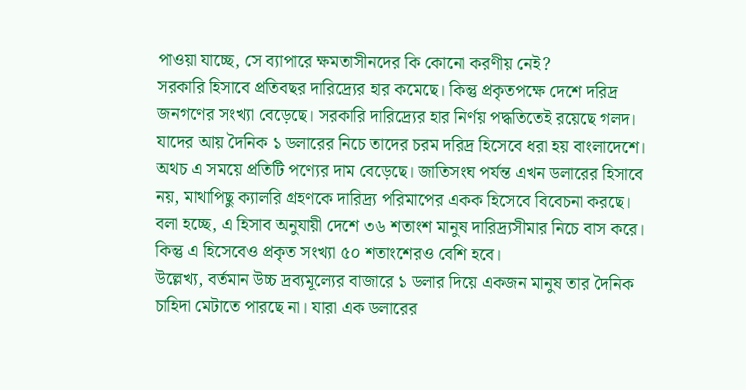পাওয়া যাচ্ছে, সে ব্যাপারে ক্ষমতাসীনদের কি কোনো করণীয় নেই?
সরকারি হিসাবে প্রতিবছর দারিদ্র্যের হার কমেছে। কিন্তু প্রকৃতপক্ষে দেশে দরিদ্র জনগণের সংখ্যা বেড়েছে। সরকারি দারিদ্র্যের হার নির্ণয় পদ্ধতিতেই রয়েছে গলদ। যাদের আয় দৈনিক ১ ডলারের নিচে তাদের চরম দরিদ্র হিসেবে ধরা হয় বাংলাদেশে। অথচ এ সময়ে প্রতিটি পণ্যের দাম বেড়েছে। জাতিসংঘ পর্যন্ত এখন ডলারের হিসাবে নয়, মাথাপিছু ক্যালরি গ্রহণকে দারিদ্র্য পরিমাপের একক হিসেবে বিবেচনা করছে। বলা হচ্ছে, এ হিসাব অনুযায়ী দেশে ৩৬ শতাংশ মানুষ দারিদ্র্যসীমার নিচে বাস করে। কিন্তু এ হিসেবেও প্রকৃত সংখ্যা ৫০ শতাংশেরও বেশি হবে।
উল্লেখ্য, বর্তমান উচ্চ দ্রব্যমূল্যের বাজারে ১ ডলার দিয়ে একজন মানুষ তার দৈনিক চাহিদা মেটাতে পারছে না। যারা এক ডলারের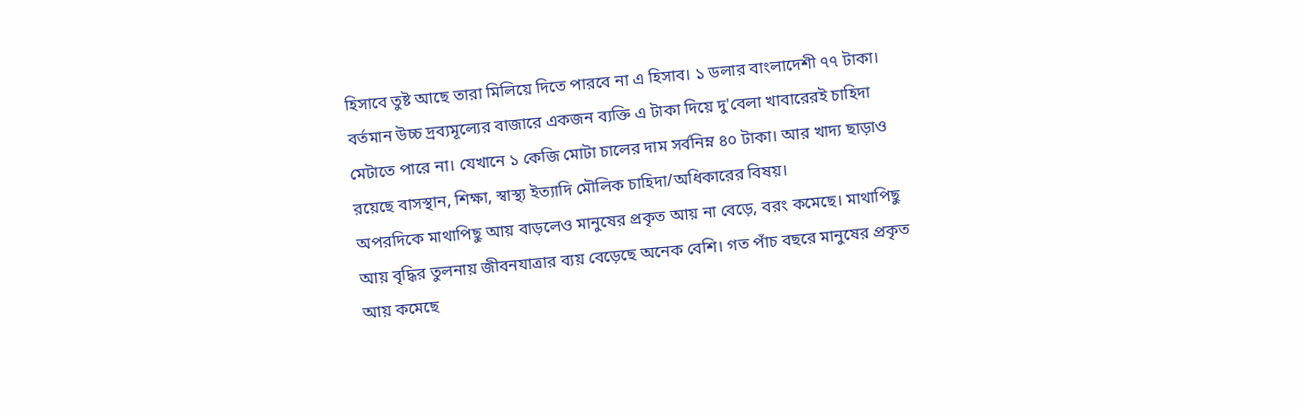হিসাবে তুষ্ট আছে তারা মিলিয়ে দিতে পারবে না এ হিসাব। ১ ডলার বাংলাদেশী ৭৭ টাকা। বর্তমান উচ্চ দ্রব্যমূল্যের বাজারে একজন ব্যক্তি এ টাকা দিয়ে দু'বেলা খাবারেরই চাহিদা মেটাতে পারে না। যেখানে ১ কেজি মোটা চালের দাম সর্বনিম্ন ৪০ টাকা। আর খাদ্য ছাড়াও রয়েছে বাসস্থান, শিক্ষা, স্বাস্থ্য ইত্যাদি মৌলিক চাহিদা/অধিকারের বিষয়।
অপরদিকে মাথাপিছু আয় বাড়লেও মানুষের প্রকৃত আয় না বেড়ে, বরং কমেছে। মাথাপিছু আয় বৃদ্ধির তুলনায় জীবনযাত্রার ব্যয় বেড়েছে অনেক বেশি। গত পাঁচ বছরে মানুষের প্রকৃত আয় কমেছে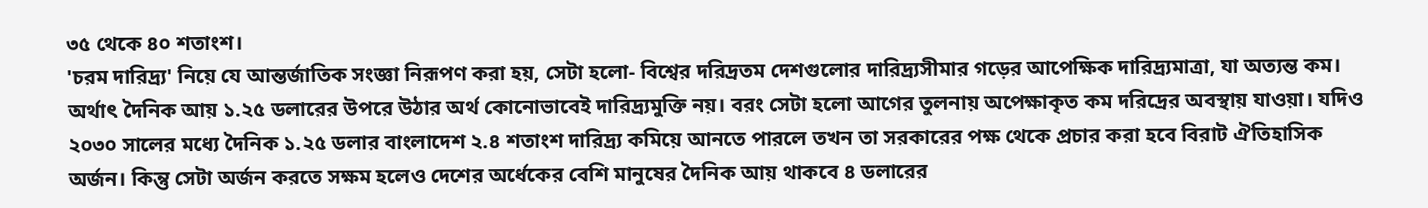৩৫ থেকে ৪০ শতাংশ।
'চরম দারিদ্র্য' নিয়ে যে আন্তর্জাতিক সংজ্ঞা নিরূপণ করা হয়, সেটা হলো- বিশ্বের দরিদ্রতম দেশগুলোর দারিদ্র্যসীমার গড়ের আপেক্ষিক দারিদ্র্যমাত্রা, যা অত্যন্ত কম। অর্থাৎ দৈনিক আয় ১.২৫ ডলারের উপরে উঠার অর্থ কোনোভাবেই দারিদ্র্যমুক্তি নয়। বরং সেটা হলো আগের তুলনায় অপেক্ষাকৃত কম দরিদ্রের অবস্থায় যাওয়া। যদিও ২০৩০ সালের মধ্যে দৈনিক ১.২৫ ডলার বাংলাদেশ ২.৪ শতাংশ দারিদ্র্য কমিয়ে আনতে পারলে তখন তা সরকারের পক্ষ থেকে প্রচার করা হবে বিরাট ঐতিহাসিক অর্জন। কিন্তু সেটা অর্জন করতে সক্ষম হলেও দেশের অর্ধেকের বেশি মানুষের দৈনিক আয় থাকবে ৪ ডলারের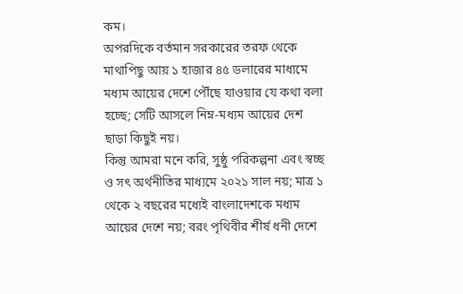কম।
অপরদিকে বর্তমান সরকারের তরফ থেকে মাথাপিছু আয় ১ হাজার ৪৫ ডলারের মাধ্যমে মধ্যম আয়ের দেশে পৌঁছে যাওয়ার যে কথা বলা হচ্ছে; সেটি আসলে নিম্ন-মধ্যম আয়ের দেশ ছাড়া কিছুই নয়।
কিন্তু আমরা মনে করি, সুষ্ঠু পরিকল্পনা এবং স্বচ্ছ ও সৎ অর্থনীতির মাধ্যমে ২০২১ সাল নয়; মাত্র ১ থেকে ২ বছরের মধ্যেই বাংলাদেশকে মধ্যম আয়ের দেশে নয়; বরং পৃথিবীর শীর্ষ ধনী দেশে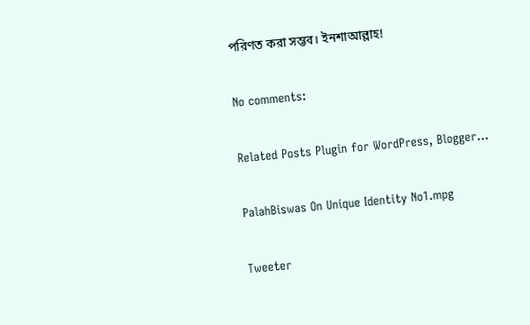পরিণত করা সম্ভব। ইনশাআল্লাহ!

No comments:

Related Posts Plugin for WordPress, Blogger...

PalahBiswas On Unique Identity No1.mpg

Tweeter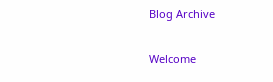Blog Archive

Welcome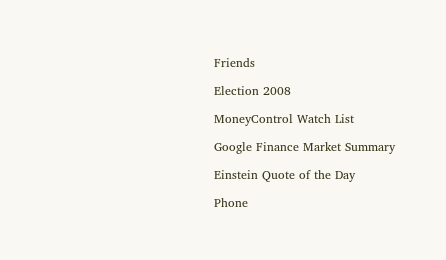Friends

Election 2008

MoneyControl Watch List

Google Finance Market Summary

Einstein Quote of the Day

Phone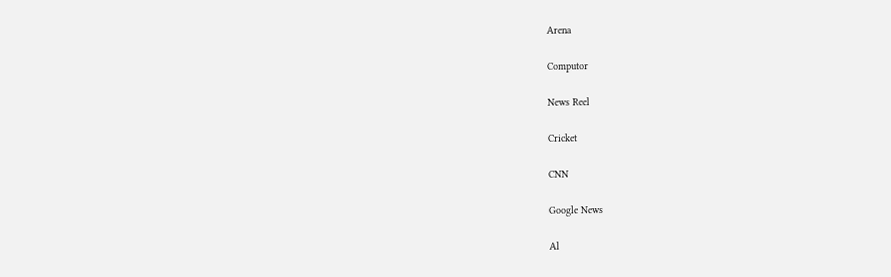Arena

Computor

News Reel

Cricket

CNN

Google News

Al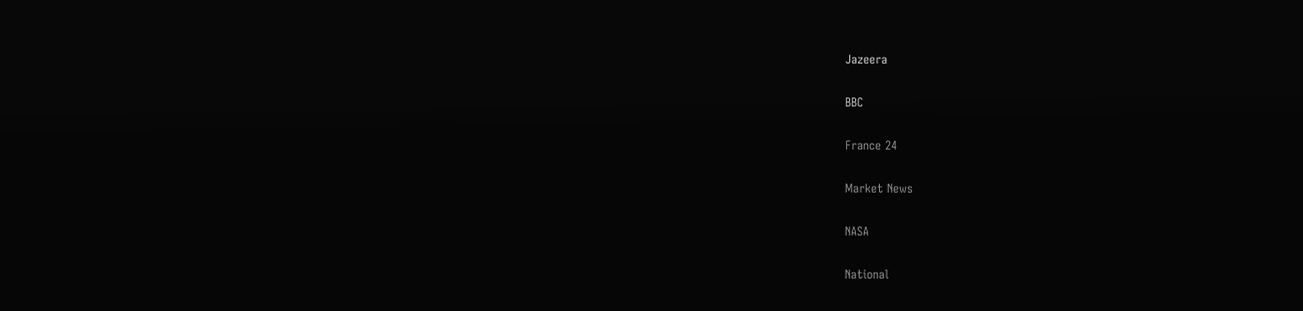Jazeera

BBC

France 24

Market News

NASA

National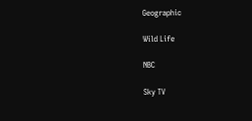Geographic

Wild Life

NBC

Sky TV